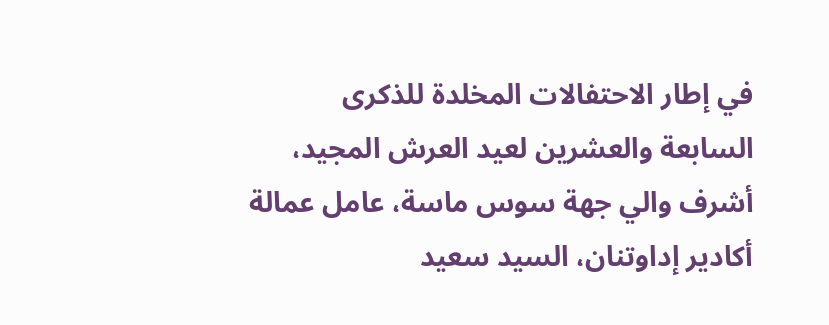في إطار الاحتفالات المخلدة للذكرى السابعة والعشرين لعيد العرش المجيد، أشرف والي جهة سوس ماسة، عامل عمالة أكادير إداوتنان، السيد سعيد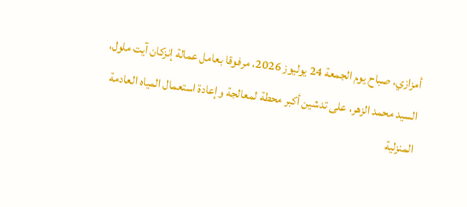أمزازي، صباح يوم الجمعة 24 يوليوز 2026، مرفوقا بعامل عمالة إنزكان آيت ملول، السيد محمد الزهر، على تدشين أكبر محطة لمعالجة وإعادة استعمال المياه العادمة المنزلية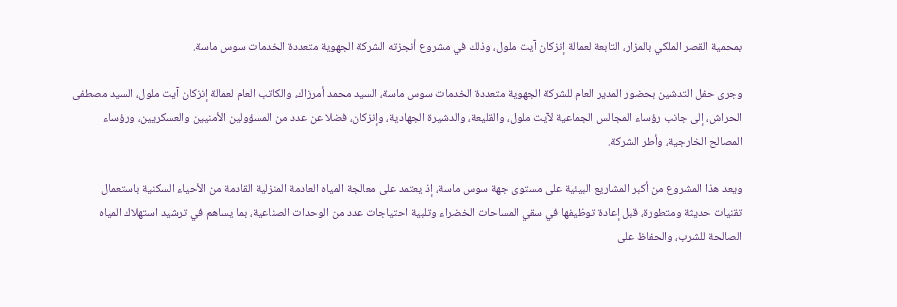بمحمية القصر الملكي بالمزار، التابعة لعمالة إنزكان آيت ملول، وذلك في مشروع أنجزته الشركة الجهوية متعددة الخدمات سوس ماسة.

وجرى حفل التدشين بحضور المدير العام للشركة الجهوية متعددة الخدمات سوس ماسة، السيد محمد أمرزاك، والكاتب العام لعمالة إنزكان آيت ملول، السيد مصطفى الحراش، إلى جانب رؤساء المجالس الجماعية لآيت ملول، والقليعة، والدشيرة الجهادية، وإنزكان، فضلا عن عدد من المسؤولين الأمنيين والعسكريين، ورؤساء المصالح الخارجية، وأطر الشركة.

ويعد هذا المشروع من أكبر المشاريع البيئية على مستوى جهة سوس ماسة، إذ يعتمد على معالجة المياه العادمة المنزلية القادمة من الأحياء السكنية باستعمال تقنيات حديثة ومتطورة، قبل إعادة توظيفها في سقي المساحات الخضراء وتلبية احتياجات عدد من الوحدات الصناعية، بما يساهم في ترشيد استهلاك المياه الصالحة للشرب، والحفاظ على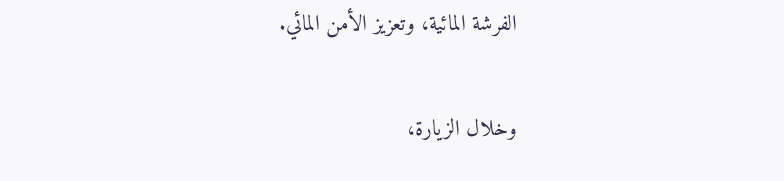الفرشة المائية، وتعزيز الأمن المائي.

وخلال الزيارة،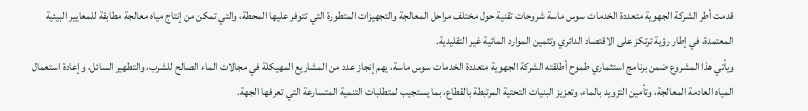قدمت أطر الشركة الجهوية متعددة الخدمات سوس ماسة شروحات تقنية حول مختلف مراحل المعالجة والتجهيزات المتطورة التي تتوفر عليها المحطة، والتي تمكن من إنتاج مياه معالجة مطابقة للمعايير البيئية المعتمدة، في إطار رؤية ترتكز على الاقتصاد الدائري وتثمين الموارد المائية غير التقليدية.
ويأتي هذا المشروع ضمن برنامج استثماري طموح أطلقته الشركة الجهوية متعددة الخدمات سوس ماسة، يهم إنجاز عدد من المشاريع المهيكلة في مجالات الماء الصالح للشرب، والتطهير السائل، وإعادة استعمال المياه العادمة المعالجة، وتأمين التزويد بالماء، وتعزيز البنيات التحتية المرتبطة بالقطاع، بما يستجيب لمتطلبات التنمية المتسارعة التي تعرفها الجهة.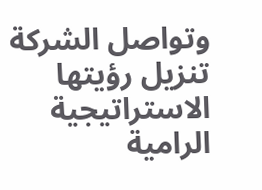وتواصل الشركة تنزيل رؤيتها الاستراتيجية الرامية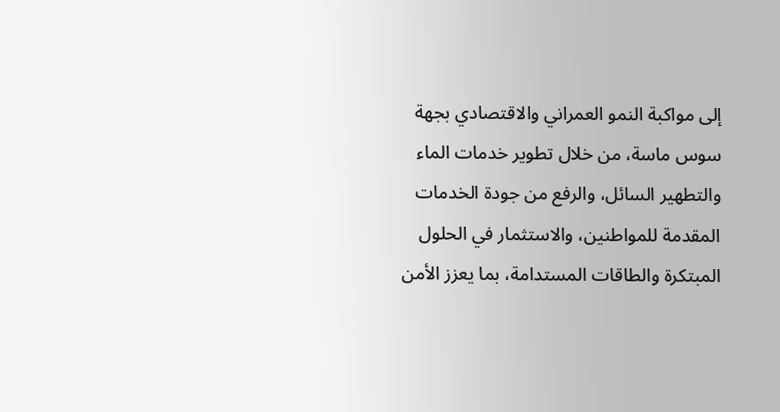إلى مواكبة النمو العمراني والاقتصادي بجهة سوس ماسة، من خلال تطوير خدمات الماء والتطهير السائل، والرفع من جودة الخدمات المقدمة للمواطنين، والاستثمار في الحلول المبتكرة والطاقات المستدامة، بما يعزز الأمن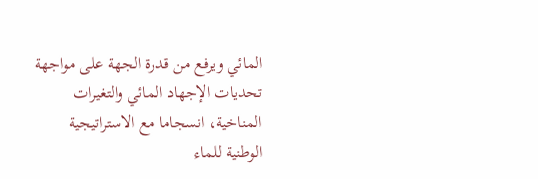المائي ويرفع من قدرة الجهة على مواجهة تحديات الإجهاد المائي والتغيرات المناخية، انسجاما مع الاستراتيجية الوطنية للماء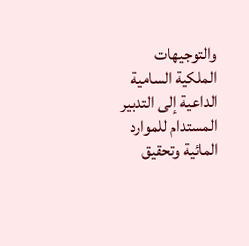والتوجيهات الملكية السامية الداعية إلى التدبير المستدام للموارد المائية وتحقيق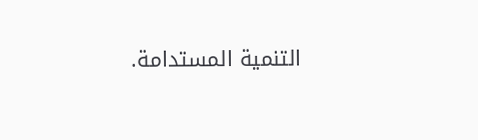التنمية المستدامة.